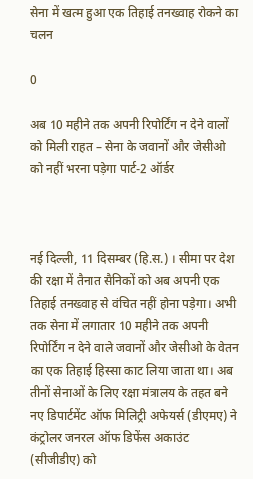सेना में खत्म हुआ एक तिहाई तनख्वाह रोकने का चलन

0

अब 10 महीने तक अपनी रिपोर्टिंग न देने वालों को मिली राहत – सेना के जवानों और जेसीओ को नहीं भरना पड़ेगा पार्ट-2 ऑर्डर



नई दिल्ली, 11 दिसम्बर (हि.स.) । सीमा पर देश की रक्षा में तैनात सैनिकों को अब अपनी एक तिहाई तनख्वाह से वंचित नहीं होना पड़ेगा। अभी तक सेना में लगातार 10 महीने तक अपनी रिपोर्टिंग न देने वाले जवानों और जेसीओ के वेतन का एक तिहाई हिस्सा काट लिया जाता था। अब तीनों सेनाओं के लिए रक्षा मंत्रालय के तहत बने नए डिपार्टमेंट ऑफ मिलिट्री अफेयर्स (डीएमए) ने कंट्रोलर जनरल ऑफ डिफेंस अकाउंट (सीजीडीए) को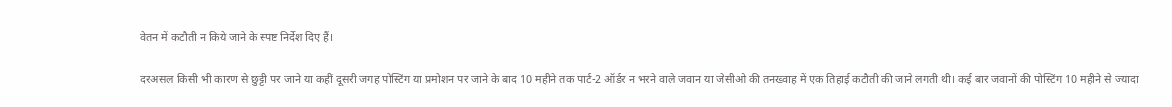वेतन में कटौती न किये जाने के स्पष्ट निर्देश दिए हैं।

दरअसल किसी भी कारण से छुट्टी पर जाने या कहीं दूसरी जगह पोस्टिंग या प्रमोशन पर जाने के बाद 10 महीने तक पार्ट-2 ऑर्डर न भरने वाले जवान या जेसीओ की तनख्वाह में एक तिहाई कटौती की जाने लगती थी। कई बार जवानों की पोस्टिंग 10 महीने से ज्यादा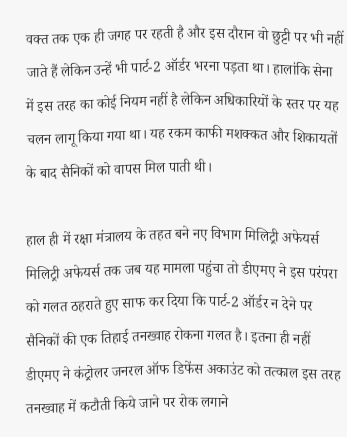वक्त तक एक ही जगह पर रहती है और इस दौरान वो छुट्टी पर भी नहीं जाते हैं लेकिन उन्हें भी पार्ट-2 ऑर्डर भरना पड़ता था। हालांकि सेना में इस तरह का कोई नियम नहीं है लेकिन अधिकारियों के स्तर पर यह चलन लागू किया गया था। यह रकम काफी मशक्कत और शिकायतों के बाद सैनिकों को वापस मिल पाती थी।

हाल ही में रक्षा मंत्रालय के तहत बने नए विभाग मिलिट्री अफेयर्स मिलिट्री अफेयर्स तक जब यह मामला पहुंचा तो डीएमए ने इस परंपरा को गलत ठहराते हुए साफ कर दिया कि पार्ट-2 ऑर्डर न देने पर सैनिकों की एक तिहाई तनख्वाह रोकना गलत है। इतना ही नहीं डीएमए ने कंट्रोलर जनरल ऑफ डिफेंस अकाउंट को तत्काल इस तरह तनख्वाह में कटौती किये जाने पर रोक लगाने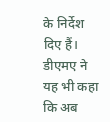के निर्देश दिए हैं। डीएमए ने यह भी कहा कि अब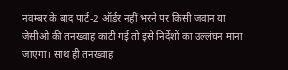नवम्बर के बाद पार्ट-2 ऑर्डर नहीं भरने पर किसी जवान या जेसीओ की तनख्वाह काटी गई तो इसे निर्देशों का उल्लंघन माना जाएगा। साथ ही तनख्वाह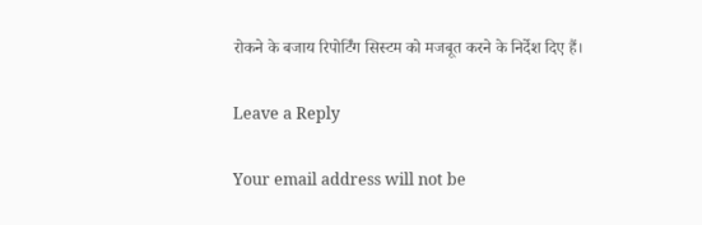रोकने के बजाय रिपोर्टिंग सिस्टम को मजबूत करने के निर्देश दिए हैं।

Leave a Reply

Your email address will not be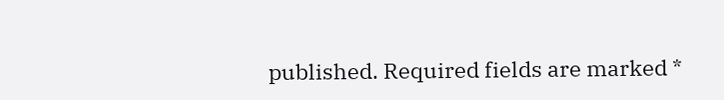published. Required fields are marked *